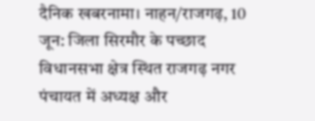दैनिक खबरनामा। नाहन/राजगढ़, 10 जून: जिला सिरमौर के पच्छाद विधानसभा क्षेत्र स्थित राजगढ़ नगर पंचायत में अध्यक्ष और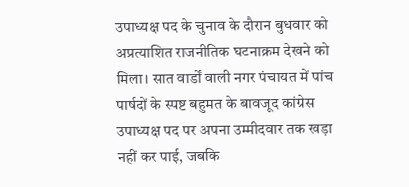उपाध्यक्ष पद के चुनाव के दौरान बुधवार को अप्रत्याशित राजनीतिक घटनाक्रम देखने को मिला। सात वार्डों वाली नगर पंचायत में पांच पार्षदों के स्पष्ट बहुमत के बावजूद कांग्रेस उपाध्यक्ष पद पर अपना उम्मीदवार तक खड़ा नहीं कर पाई, जबकि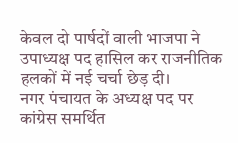केवल दो पार्षदों वाली भाजपा ने उपाध्यक्ष पद हासिल कर राजनीतिक हलकों में नई चर्चा छेड़ दी।
नगर पंचायत के अध्यक्ष पद पर कांग्रेस समर्थित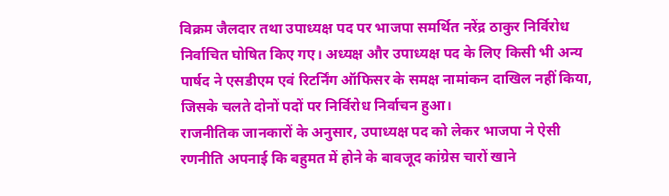विक्रम जैलदार तथा उपाध्यक्ष पद पर भाजपा समर्थित नरेंद्र ठाकुर निर्विरोध निर्वाचित घोषित किए गए। अध्यक्ष और उपाध्यक्ष पद के लिए किसी भी अन्य पार्षद ने एसडीएम एवं रिटर्निंग ऑफिसर के समक्ष नामांकन दाखिल नहीं किया, जिसके चलते दोनों पदों पर निर्विरोध निर्वाचन हुआ।
राजनीतिक जानकारों के अनुसार, उपाध्यक्ष पद को लेकर भाजपा ने ऐसी रणनीति अपनाई कि बहुमत में होने के बावजूद कांग्रेस चारों खाने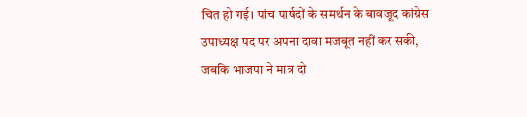चित हो गई। पांच पार्षदों के समर्थन के बावजूद कांग्रेस उपाध्यक्ष पद पर अपना दावा मजबूत नहीं कर सकी, जबकि भाजपा ने मात्र दो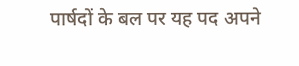पार्षदों के बल पर यह पद अपने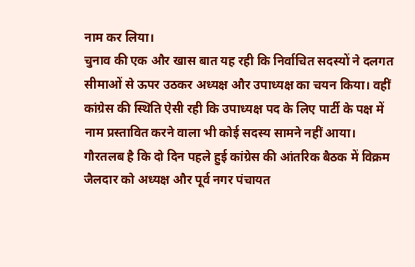नाम कर लिया।
चुनाव की एक और खास बात यह रही कि निर्वाचित सदस्यों ने दलगत सीमाओं से ऊपर उठकर अध्यक्ष और उपाध्यक्ष का चयन किया। वहीं कांग्रेस की स्थिति ऐसी रही कि उपाध्यक्ष पद के लिए पार्टी के पक्ष में नाम प्रस्तावित करने वाला भी कोई सदस्य सामने नहीं आया।
गौरतलब है कि दो दिन पहले हुई कांग्रेस की आंतरिक बैठक में विक्रम जैलदार को अध्यक्ष और पूर्व नगर पंचायत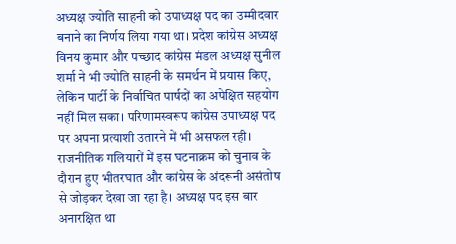अध्यक्ष ज्योति साहनी को उपाध्यक्ष पद का उम्मीदवार बनाने का निर्णय लिया गया था। प्रदेश कांग्रेस अध्यक्ष विनय कुमार और पच्छाद कांग्रेस मंडल अध्यक्ष सुनील शर्मा ने भी ज्योति साहनी के समर्थन में प्रयास किए, लेकिन पार्टी के निर्वाचित पार्षदों का अपेक्षित सहयोग नहीं मिल सका। परिणामस्वरूप कांग्रेस उपाध्यक्ष पद पर अपना प्रत्याशी उतारने में भी असफल रही।
राजनीतिक गलियारों में इस घटनाक्रम को चुनाव के दौरान हुए भीतरघात और कांग्रेस के अंदरूनी असंतोष से जोड़कर देखा जा रहा है। अध्यक्ष पद इस बार अनारक्षित था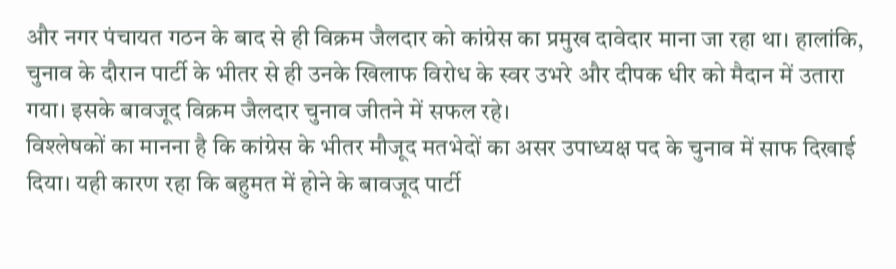और नगर पंचायत गठन के बाद से ही विक्रम जैलदार को कांग्रेस का प्रमुख दावेदार माना जा रहा था। हालांकि, चुनाव के दौरान पार्टी के भीतर से ही उनके खिलाफ विरोध के स्वर उभरे और दीपक धीर को मैदान में उतारा गया। इसके बावजूद विक्रम जैलदार चुनाव जीतने में सफल रहे।
विश्लेषकों का मानना है कि कांग्रेस के भीतर मौजूद मतभेदों का असर उपाध्यक्ष पद के चुनाव में साफ दिखाई दिया। यही कारण रहा कि बहुमत में होने के बावजूद पार्टी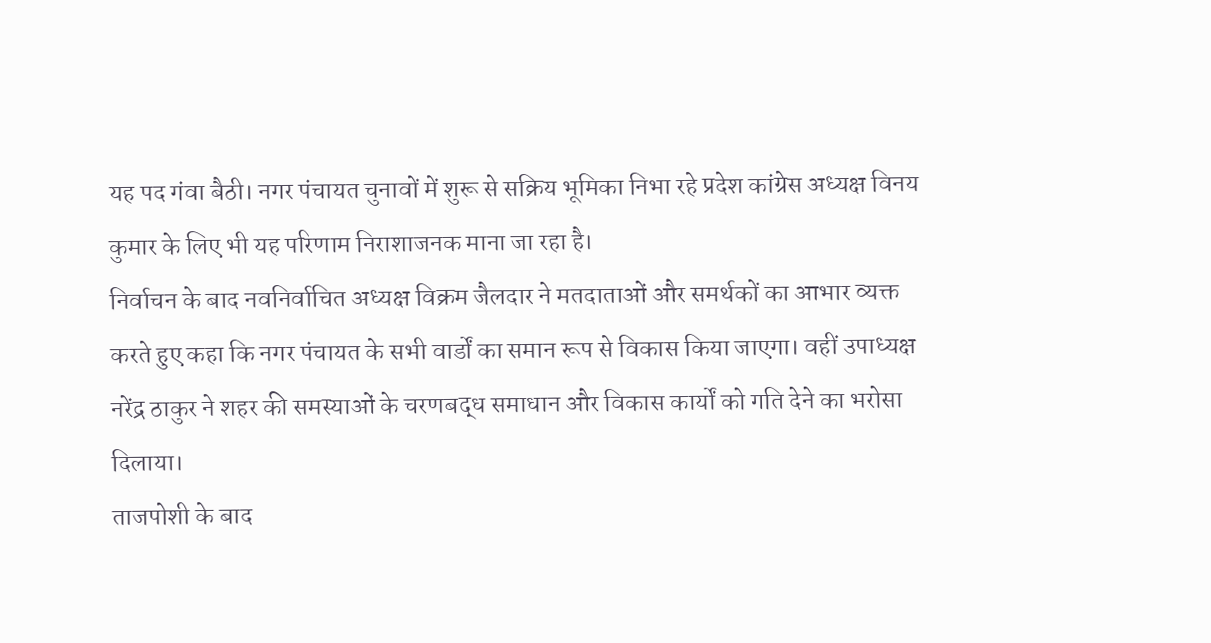यह पद गंवा बैठी। नगर पंचायत चुनावों में शुरू से सक्रिय भूमिका निभा रहे प्रदेश कांग्रेस अध्यक्ष विनय कुमार के लिए भी यह परिणाम निराशाजनक माना जा रहा है।
निर्वाचन के बाद नवनिर्वाचित अध्यक्ष विक्रम जैलदार ने मतदाताओं और समर्थकों का आभार व्यक्त करते हुए कहा कि नगर पंचायत के सभी वार्डों का समान रूप से विकास किया जाएगा। वहीं उपाध्यक्ष नरेंद्र ठाकुर ने शहर की समस्याओं के चरणबद्ध समाधान और विकास कार्यों को गति देने का भरोसा दिलाया।
ताजपोशी के बाद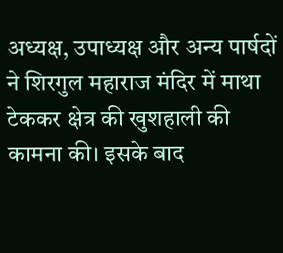अध्यक्ष, उपाध्यक्ष और अन्य पार्षदों ने शिरगुल महाराज मंदिर में माथा टेककर क्षेत्र की खुशहाली की कामना की। इसके बाद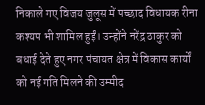निकाले गए विजय जुलूस में पच्छाद विधायक रीना कश्यप भी शामिल हुईं। उन्होंने नरेंद्र ठाकुर को बधाई देते हुए नगर पंचायत क्षेत्र में विकास कार्यों को नई गति मिलने की उम्मीद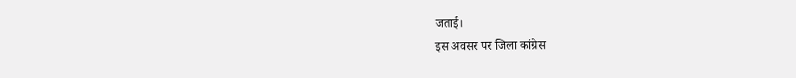जताई।
इस अवसर पर जिला कांग्रेस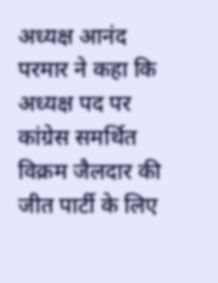अध्यक्ष आनंद परमार ने कहा कि अध्यक्ष पद पर कांग्रेस समर्थित विक्रम जैलदार की जीत पार्टी के लिए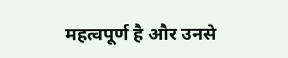महत्वपूर्ण है और उनसे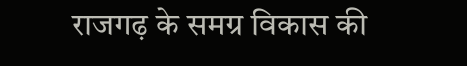राजगढ़ के समग्र विकास की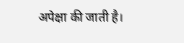अपेक्षा की जाती है।